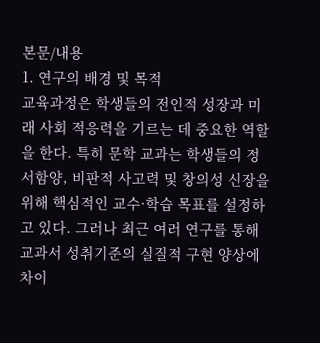본문/내용
1. 연구의 배경 및 목적
교육과정은 학생들의 전인적 성장과 미래 사회 적응력을 기르는 데 중요한 역할을 한다. 특히 문학 교과는 학생들의 정서함양, 비판적 사고력 및 창의성 신장을 위해 핵심적인 교수·학습 목표를 설정하고 있다. 그러나 최근 여러 연구를 통해 교과서 성취기준의 실질적 구현 양상에 차이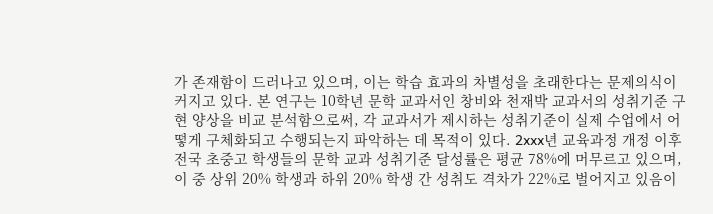가 존재함이 드러나고 있으며, 이는 학습 효과의 차별성을 초래한다는 문제의식이 커지고 있다. 본 연구는 10학년 문학 교과서인 창비와 천재박 교과서의 성취기준 구현 양상을 비교 분석함으로써, 각 교과서가 제시하는 성취기준이 실제 수업에서 어떻게 구체화되고 수행되는지 파악하는 데 목적이 있다. 2xxx년 교육과정 개정 이후 전국 초중고 학생들의 문학 교과 성취기준 달성률은 평균 78%에 머무르고 있으며, 이 중 상위 20% 학생과 하위 20% 학생 간 성취도 격차가 22%로 벌어지고 있음이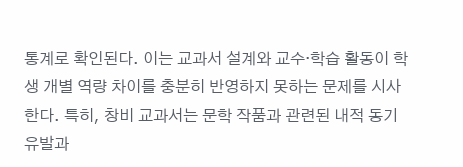통계로 확인된다. 이는 교과서 설계와 교수·학습 활동이 학생 개별 역량 차이를 충분히 반영하지 못하는 문제를 시사한다. 특히, 창비 교과서는 문학 작품과 관련된 내적 동기 유발과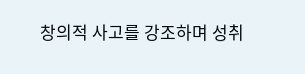창의적 사고를 강조하며 성취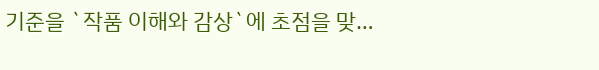기준을 `작품 이해와 감상`에 초점을 맞…